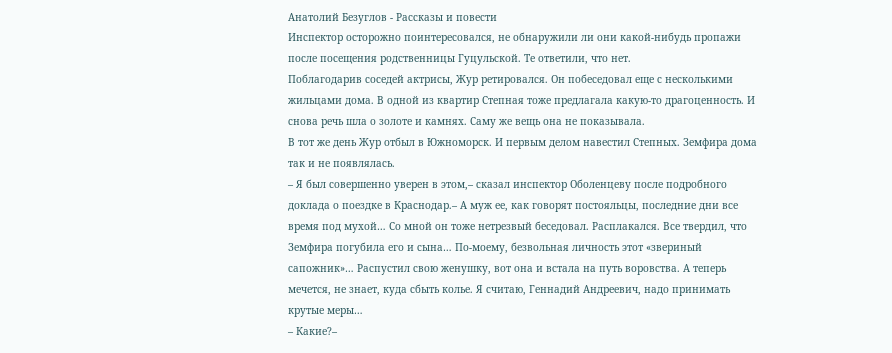Анатолий Безуглов - Рассказы и повести
Инспектор осторожно поинтересовался, не обнаружили ли они какой-нибудь пропажи после посещения родственницы Гуцульской. Те ответили, что нет.
Поблагодарив соседей актрисы, Жур ретировался. Он побеседовал еще с несколькими жильцами дома. В одной из квартир Степная тоже предлагала какую-то драгоценность. И снова речь шла о золоте и камнях. Саму же вещь она не показывала.
В тот же день Жур отбыл в Южноморск. И первым делом навестил Степных. Земфира дома так и не появлялась.
– Я был совершенно уверен в этом,– сказал инспектор Оболенцеву после подробного доклада о поездке в Краснодар.– А муж ее, как говорят постояльцы, последние дни все время под мухой… Со мной он тоже нетрезвый беседовал. Расплакался. Все твердил, что Земфира погубила его и сына… По-моему, безвольная личность этот «звериный сапожник»… Распустил свою женушку, вот она и встала на путь воровства. А теперь мечется, не знает, куда сбыть колье. Я считаю, Геннадий Андреевич, надо принимать крутые меры…
– Какие?–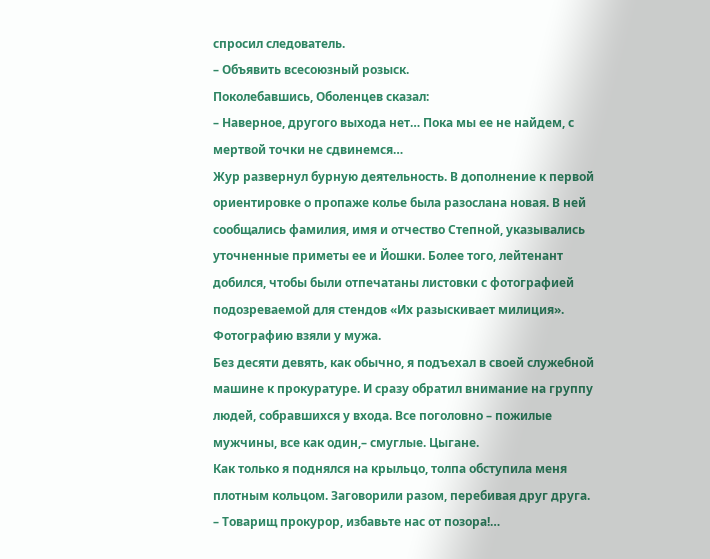спросил следователь.
– Объявить всесоюзный розыск.
Поколебавшись, Оболенцев сказал:
– Наверное, другого выхода нет… Пока мы ее не найдем, с мертвой точки не сдвинемся…
Жур развернул бурную деятельность. В дополнение к первой ориентировке о пропаже колье была разослана новая. В ней сообщались фамилия, имя и отчество Степной, указывались уточненные приметы ее и Йошки. Более того, лейтенант добился, чтобы были отпечатаны листовки с фотографией подозреваемой для стендов «Их разыскивает милиция». Фотографию взяли у мужа.
Без десяти девять, как обычно, я подъехал в своей служебной машине к прокуратуре. И сразу обратил внимание на группу людей, собравшихся у входа. Все поголовно – пожилые мужчины, все как один,– смуглые. Цыгане.
Как только я поднялся на крыльцо, толпа обступила меня плотным кольцом. Заговорили разом, перебивая друг друга.
– Товарищ прокурор, избавьте нас от позора!…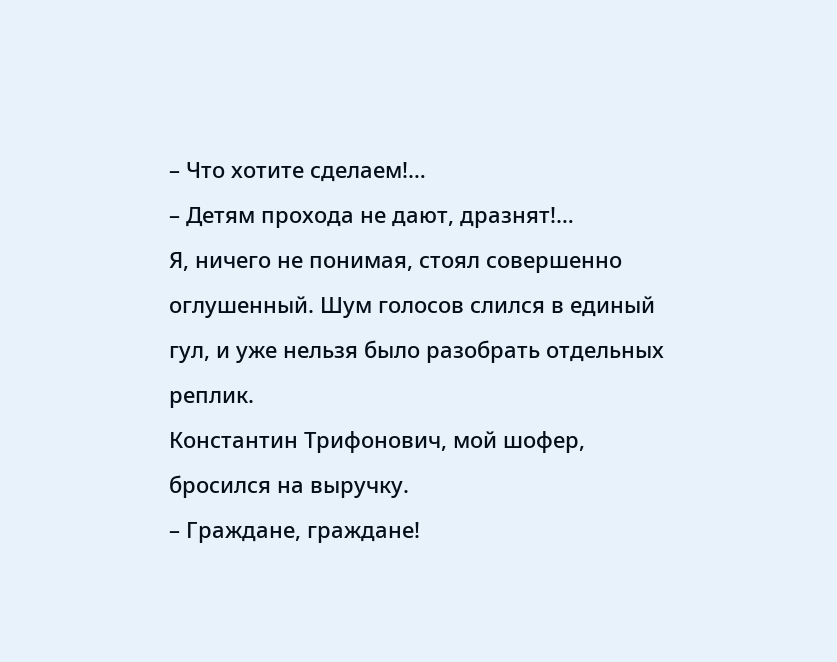– Что хотите сделаем!…
– Детям прохода не дают, дразнят!…
Я, ничего не понимая, стоял совершенно оглушенный. Шум голосов слился в единый гул, и уже нельзя было разобрать отдельных реплик.
Константин Трифонович, мой шофер, бросился на выручку.
– Граждане, граждане!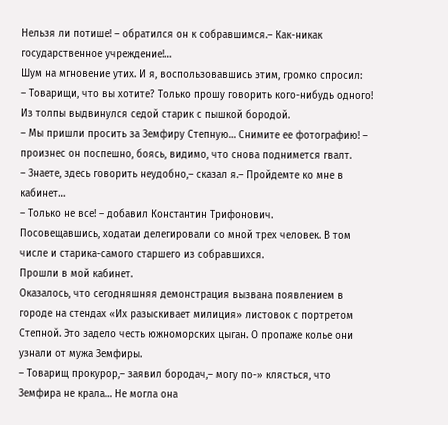Нельзя ли потише! – обратился он к собравшимся.– Как-никак государственное учреждение!…
Шум на мгновение утих. И я, воспользовавшись этим, громко спросил:
– Товарищи, что вы хотите? Только прошу говорить кого-нибудь одного!
Из толпы выдвинулся седой старик с пышкой бородой.
– Мы пришли просить за Земфиру Степную… Снимите ее фотографию! – произнес он поспешно, боясь, видимо, что снова поднимется гвалт.
– Знаете, здесь говорить неудобно,– сказал я.– Пройдемте ко мне в кабинет…
– Только не все! – добавил Константин Трифонович.
Посовещавшись, ходатаи делегировали со мной трех человек. В том числе и старика-самого старшего из собравшихся.
Прошли в мой кабинет.
Оказалось, что сегодняшняя демонстрация вызвана появлением в городе на стендах «Их разыскивает милиция» листовок с портретом Степной. Это задело честь южноморских цыган. О пропаже колье они узнали от мужа Земфиры.
– Товарищ прокурор,– заявил бородач,– могу по-» клясться, что Земфира не крала… Не могла она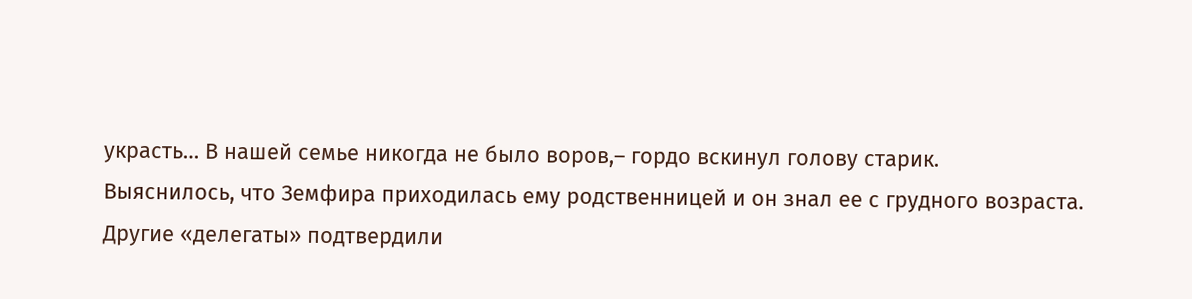украсть… В нашей семье никогда не было воров,– гордо вскинул голову старик.
Выяснилось, что Земфира приходилась ему родственницей и он знал ее с грудного возраста.
Другие «делегаты» подтвердили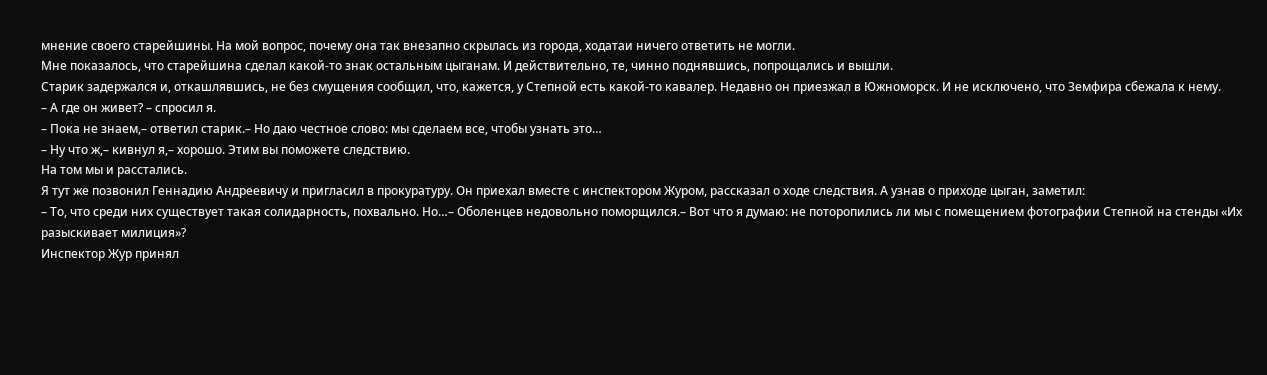мнение своего старейшины. На мой вопрос, почему она так внезапно скрылась из города, ходатаи ничего ответить не могли.
Мне показалось, что старейшина сделал какой-то знак остальным цыганам. И действительно, те, чинно поднявшись, попрощались и вышли.
Старик задержался и, откашлявшись, не без смущения сообщил, что, кажется, у Степной есть какой-то кавалер. Недавно он приезжал в Южноморск. И не исключено, что Земфира сбежала к нему.
– А где он живет? – спросил я.
– Пока не знаем,– ответил старик.– Но даю честное слово: мы сделаем все, чтобы узнать это…
– Ну что ж,– кивнул я,– хорошо. Этим вы поможете следствию.
На том мы и расстались.
Я тут же позвонил Геннадию Андреевичу и пригласил в прокуратуру. Он приехал вместе с инспектором Журом, рассказал о ходе следствия. А узнав о приходе цыган, заметил:
– То, что среди них существует такая солидарность, похвально. Но…– Оболенцев недовольно поморщился.– Вот что я думаю: не поторопились ли мы с помещением фотографии Степной на стенды «Их разыскивает милиция»?
Инспектор Жур принял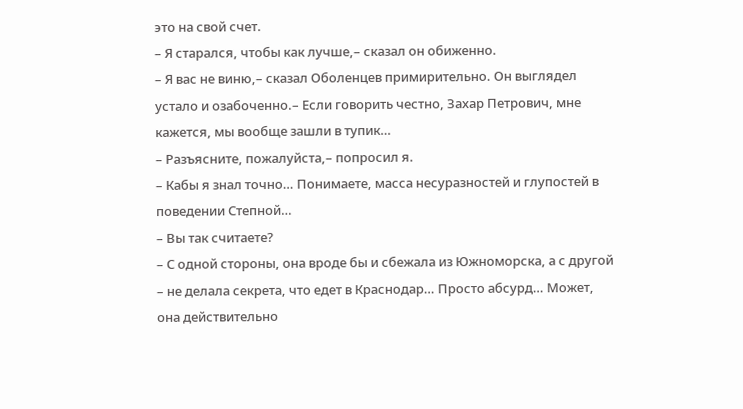это на свой счет.
– Я старался, чтобы как лучше,– сказал он обиженно.
– Я вас не виню,– сказал Оболенцев примирительно. Он выглядел устало и озабоченно.– Если говорить честно, Захар Петрович, мне кажется, мы вообще зашли в тупик…
– Разъясните, пожалуйста,– попросил я.
– Кабы я знал точно… Понимаете, масса несуразностей и глупостей в поведении Степной…
– Вы так считаете?
– С одной стороны, она вроде бы и сбежала из Южноморска, а с другой – не делала секрета, что едет в Краснодар… Просто абсурд… Может, она действительно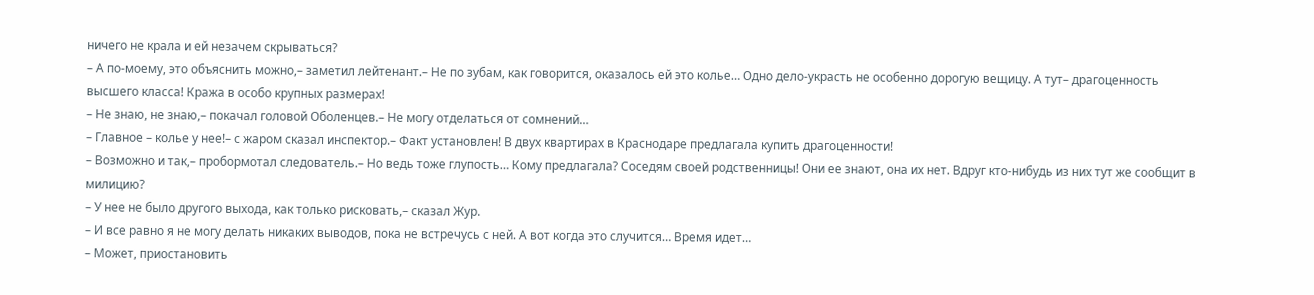ничего не крала и ей незачем скрываться?
– А по-моему, это объяснить можно,– заметил лейтенант.– Не по зубам, как говорится, оказалось ей это колье… Одно дело-украсть не особенно дорогую вещицу. А тут– драгоценность высшего класса! Кража в особо крупных размерах!
– Не знаю, не знаю,– покачал головой Оболенцев.– Не могу отделаться от сомнений…
– Главное – колье у нее!– с жаром сказал инспектор.– Факт установлен! В двух квартирах в Краснодаре предлагала купить драгоценности!
– Возможно и так,– пробормотал следователь.– Но ведь тоже глупость… Кому предлагала? Соседям своей родственницы! Они ее знают, она их нет. Вдруг кто-нибудь из них тут же сообщит в милицию?
– У нее не было другого выхода, как только рисковать,– сказал Жур.
– И все равно я не могу делать никаких выводов, пока не встречусь с ней. А вот когда это случится… Время идет…
– Может, приостановить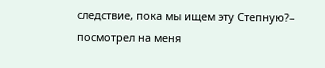следствие, пока мы ищем эту Степную?– посмотрел на меня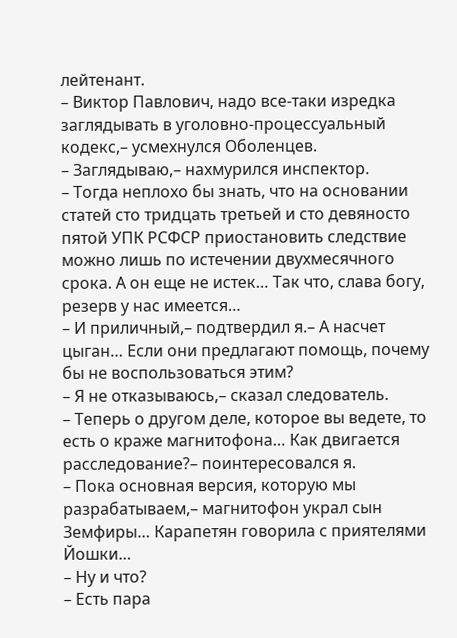лейтенант.
– Виктор Павлович, надо все-таки изредка заглядывать в уголовно-процессуальный кодекс,– усмехнулся Оболенцев.
– Заглядываю,– нахмурился инспектор.
– Тогда неплохо бы знать, что на основании статей сто тридцать третьей и сто девяносто пятой УПК РСФСР приостановить следствие можно лишь по истечении двухмесячного срока. А он еще не истек… Так что, слава богу, резерв у нас имеется…
– И приличный,– подтвердил я.– А насчет цыган… Если они предлагают помощь, почему бы не воспользоваться этим?
– Я не отказываюсь,– сказал следователь.
– Теперь о другом деле, которое вы ведете, то есть о краже магнитофона… Как двигается расследование?– поинтересовался я.
– Пока основная версия, которую мы разрабатываем,– магнитофон украл сын Земфиры… Карапетян говорила с приятелями Йошки…
– Ну и что?
– Есть пара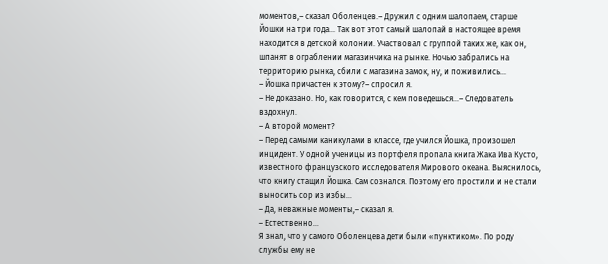моментов,– сказал Оболенцев.– Дружил с одним шалопаем, старше Йошки на три года… Так вот этот самый шалопай в настоящее время находится в детской колонии. Участвовал с группой таких же, как он, шпанят в ограблении магазинчика на рынке. Ночью забрались на территорию рынка, сбили с магазина замок, ну, и поживились…
– Йошка причастен к этому?– спросил я.
– Не доказано. Но, как говорится, с кем поведешься…– Следователь вздохнул.
– А второй момент?
– Перед самыми каникулами в классе, где учился Йошка, произошел инцидент. У одной ученицы из портфеля пропала книга Жака Ива Кусто, известного французского исследователя Мирового океана. Выяснилось, что книгу стащил Йошка. Сам сознался. Поэтому его простили и не стали выносить сор из избы…
– Да, неважные моменты,– сказал я.
– Естественно…
Я знал, что у самого Оболенцева дети были «пунктиком». По роду службы ему не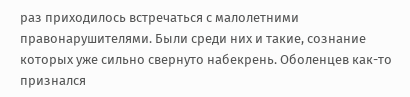раз приходилось встречаться с малолетними правонарушителями. Были среди них и такие, сознание которых уже сильно свернуто набекрень. Оболенцев как-то признался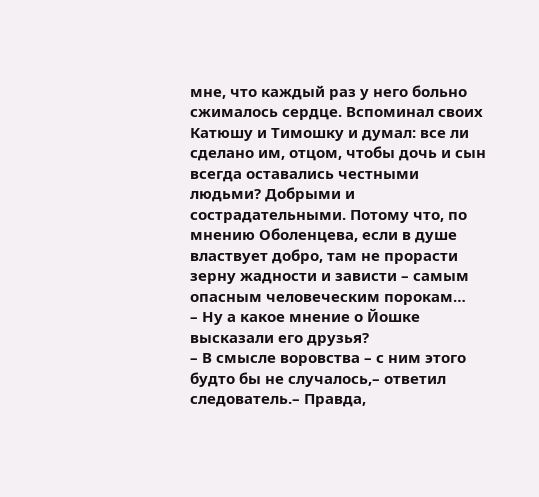мне, что каждый раз у него больно сжималось сердце. Вспоминал своих Катюшу и Тимошку и думал: все ли сделано им, отцом, чтобы дочь и сын всегда оставались честными людьми? Добрыми и сострадательными. Потому что, по мнению Оболенцева, если в душе властвует добро, там не прорасти зерну жадности и зависти – самым опасным человеческим порокам…
– Ну а какое мнение о Йошке высказали его друзья?
– В смысле воровства – с ним этого будто бы не случалось,– ответил следователь.– Правда,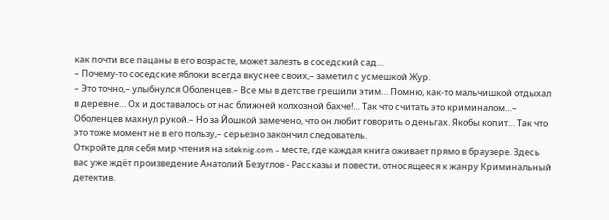как почти все пацаны в его возрасте, может залезть в соседский сад…
– Почему-то соседские яблоки всегда вкуснее своих,– заметил с усмешкой Жур.
– Это точно,– улыбнулся Оболенцев.– Все мы в детстве грешили этим… Помню, как-то мальчишкой отдыхал в деревне… Ох и доставалось от нас ближней колхозной бахче!… Так что считать это криминалом…– Оболенцев махнул рукой.– Но за Йошкой замечено, что он любит говорить о деньгах. Якобы копит… Так что это тоже момент не в его пользу,– серьезно закончил следователь.
Откройте для себя мир чтения на siteknig.com - месте, где каждая книга оживает прямо в браузере. Здесь вас уже ждёт произведение Анатолий Безуглов - Рассказы и повести, относящееся к жанру Криминальный детектив.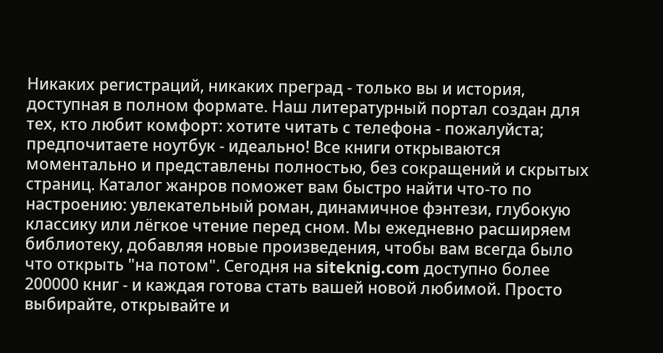Никаких регистраций, никаких преград - только вы и история, доступная в полном формате. Наш литературный портал создан для тех, кто любит комфорт: хотите читать с телефона - пожалуйста; предпочитаете ноутбук - идеально! Все книги открываются моментально и представлены полностью, без сокращений и скрытых страниц. Каталог жанров поможет вам быстро найти что-то по настроению: увлекательный роман, динамичное фэнтези, глубокую классику или лёгкое чтение перед сном. Мы ежедневно расширяем библиотеку, добавляя новые произведения, чтобы вам всегда было что открыть "на потом". Сегодня на siteknig.com доступно более 200000 книг - и каждая готова стать вашей новой любимой. Просто выбирайте, открывайте и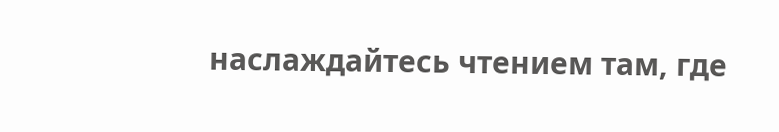наслаждайтесь чтением там, где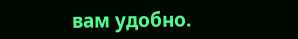вам удобно.